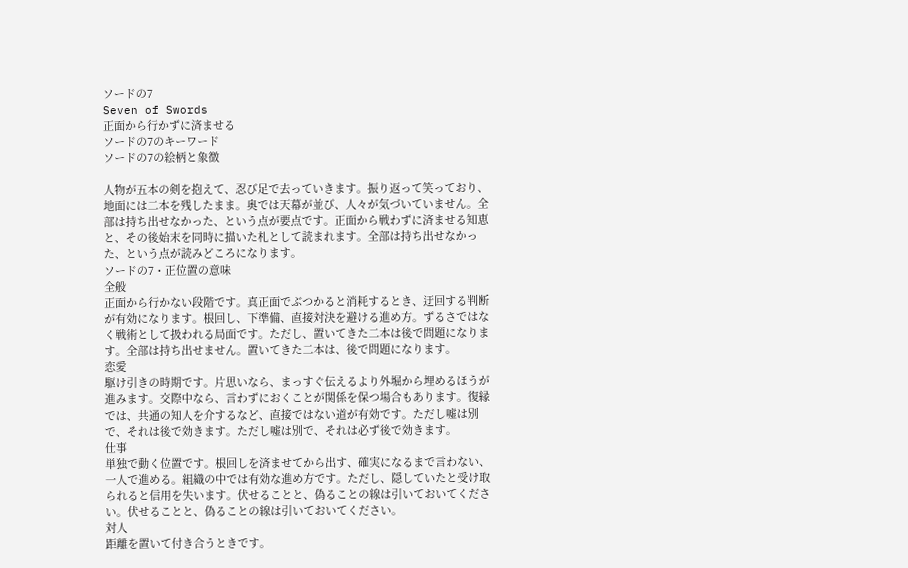ソードの7
Seven of Swords
正面から行かずに済ませる
ソードの7のキーワード
ソードの7の絵柄と象徴

人物が五本の剣を抱えて、忍び足で去っていきます。振り返って笑っており、地面には二本を残したまま。奥では天幕が並び、人々が気づいていません。全部は持ち出せなかった、という点が要点です。正面から戦わずに済ませる知恵と、その後始末を同時に描いた札として読まれます。全部は持ち出せなかった、という点が読みどころになります。
ソードの7・正位置の意味
全般
正面から行かない段階です。真正面でぶつかると消耗するとき、迂回する判断が有効になります。根回し、下準備、直接対決を避ける進め方。ずるさではなく戦術として扱われる局面です。ただし、置いてきた二本は後で問題になります。全部は持ち出せません。置いてきた二本は、後で問題になります。
恋愛
駆け引きの時期です。片思いなら、まっすぐ伝えるより外堀から埋めるほうが進みます。交際中なら、言わずにおくことが関係を保つ場合もあります。復縁では、共通の知人を介するなど、直接ではない道が有効です。ただし嘘は別で、それは後で効きます。ただし嘘は別で、それは必ず後で効きます。
仕事
単独で動く位置です。根回しを済ませてから出す、確実になるまで言わない、一人で進める。組織の中では有効な進め方です。ただし、隠していたと受け取られると信用を失います。伏せることと、偽ることの線は引いておいてください。伏せることと、偽ることの線は引いておいてください。
対人
距離を置いて付き合うときです。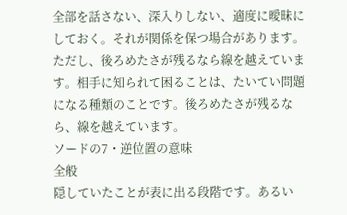全部を話さない、深入りしない、適度に曖昧にしておく。それが関係を保つ場合があります。ただし、後ろめたさが残るなら線を越えています。相手に知られて困ることは、たいてい問題になる種類のことです。後ろめたさが残るなら、線を越えています。
ソードの7・逆位置の意味
全般
隠していたことが表に出る段階です。あるい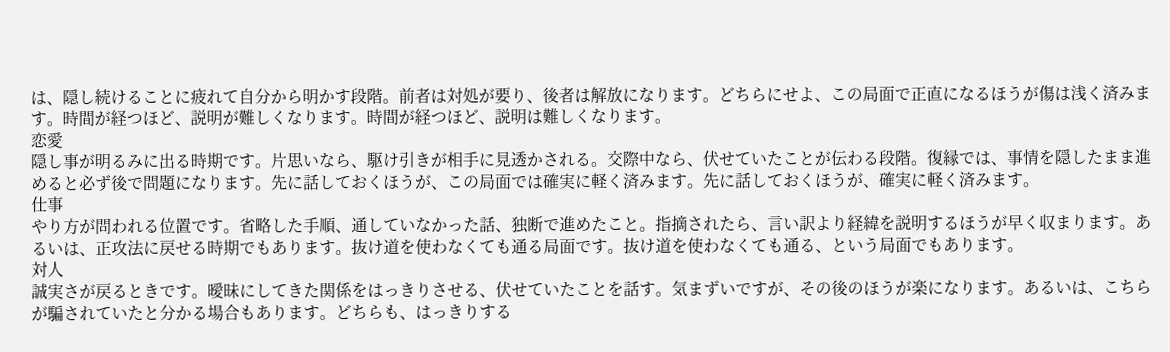は、隠し続けることに疲れて自分から明かす段階。前者は対処が要り、後者は解放になります。どちらにせよ、この局面で正直になるほうが傷は浅く済みます。時間が経つほど、説明が難しくなります。時間が経つほど、説明は難しくなります。
恋愛
隠し事が明るみに出る時期です。片思いなら、駆け引きが相手に見透かされる。交際中なら、伏せていたことが伝わる段階。復縁では、事情を隠したまま進めると必ず後で問題になります。先に話しておくほうが、この局面では確実に軽く済みます。先に話しておくほうが、確実に軽く済みます。
仕事
やり方が問われる位置です。省略した手順、通していなかった話、独断で進めたこと。指摘されたら、言い訳より経緯を説明するほうが早く収まります。あるいは、正攻法に戻せる時期でもあります。抜け道を使わなくても通る局面です。抜け道を使わなくても通る、という局面でもあります。
対人
誠実さが戻るときです。曖昧にしてきた関係をはっきりさせる、伏せていたことを話す。気まずいですが、その後のほうが楽になります。あるいは、こちらが騙されていたと分かる場合もあります。どちらも、はっきりする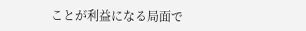ことが利益になる局面で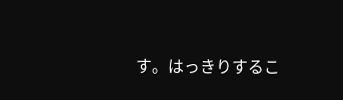す。はっきりするこ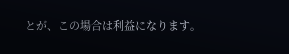とが、この場合は利益になります。